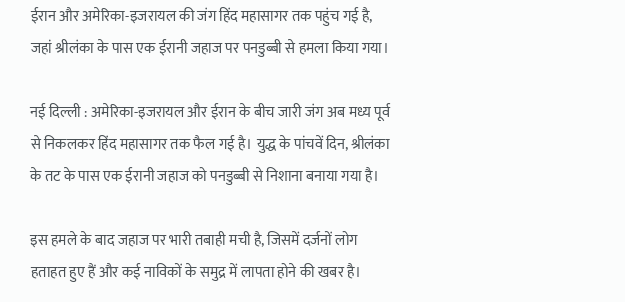ईरान और अमेरिका-इजरायल की जंग हिंद महासागर तक पहुंच गई है, जहां श्रीलंका के पास एक ईरानी जहाज पर पनडुब्बी से हमला किया गया।

नई दिल्ली : अमेरिका-इजरायल और ईरान के बीच जारी जंग अब मध्य पूर्व से निकलकर हिंद महासागर तक फैल गई है। युद्ध के पांचवें दिन, श्रीलंका के तट के पास एक ईरानी जहाज को पनडुब्बी से निशाना बनाया गया है।

इस हमले के बाद जहाज पर भारी तबाही मची है, जिसमें दर्जनों लोग हताहत हुए हैं और कई नाविकों के समुद्र में लापता होने की खबर है।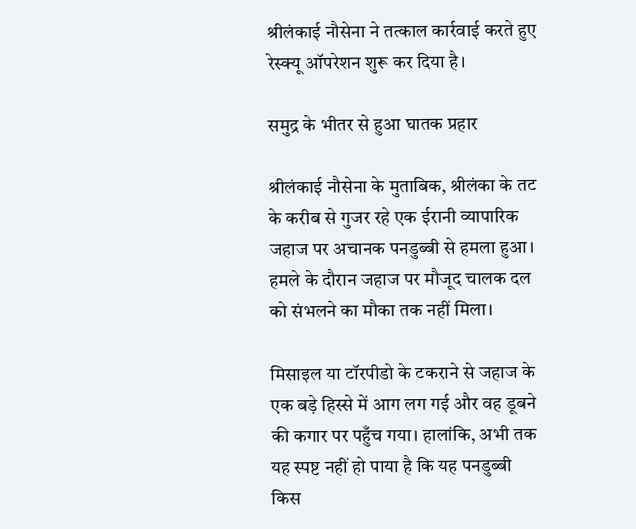श्रीलंकाई नौसेना ने तत्काल कार्रवाई करते हुए रेस्क्यू ऑपरेशन शुरू कर दिया है।

समुद्र के भीतर से हुआ घातक प्रहार

श्रीलंकाई नौसेना के मुताबिक, श्रीलंका के तट के करीब से गुजर रहे एक ईरानी व्यापारिक जहाज पर अचानक पनडुब्बी से हमला हुआ। हमले के दौरान जहाज पर मौजूद चालक दल को संभलने का मौका तक नहीं मिला।

मिसाइल या टॉरपीडो के टकराने से जहाज के एक बड़े हिस्से में आग लग गई और वह डूबने की कगार पर पहुँच गया। हालांकि, अभी तक यह स्पष्ट नहीं हो पाया है कि यह पनडुब्बी किस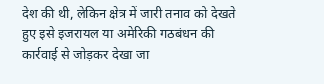देश की थी, लेकिन क्षेत्र में जारी तनाव को देखते हुए इसे इजरायल या अमेरिकी गठबंधन की कार्रवाई से जोड़कर देखा जा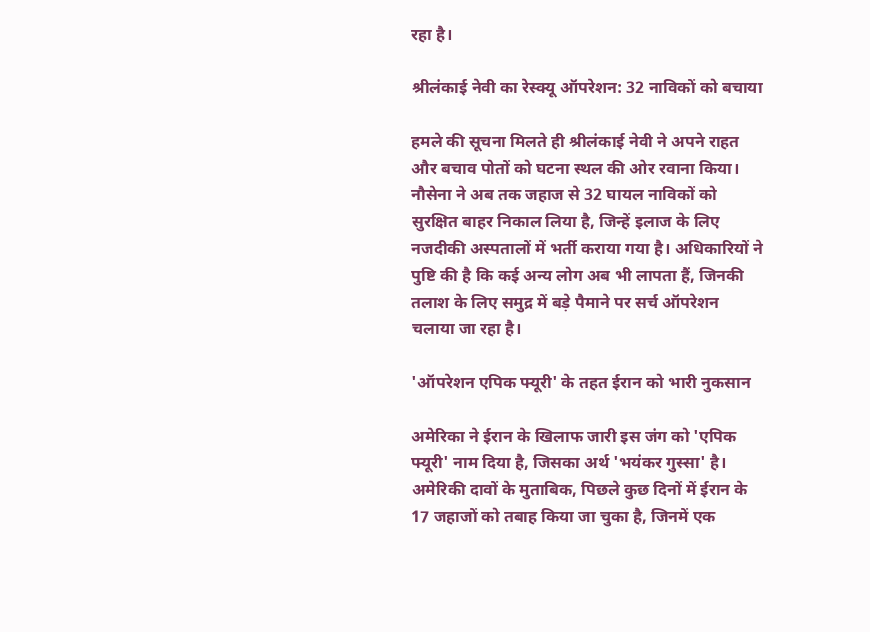रहा है।

श्रीलंकाई नेवी का रेस्क्यू ऑपरेशन: 32 नाविकों को बचाया

हमले की सूचना मिलते ही श्रीलंकाई नेवी ने अपने राहत और बचाव पोतों को घटना स्थल की ओर रवाना किया। नौसेना ने अब तक जहाज से 32 घायल नाविकों को सुरक्षित बाहर निकाल लिया है, जिन्हें इलाज के लिए नजदीकी अस्पतालों में भर्ती कराया गया है। अधिकारियों ने पुष्टि की है कि कई अन्य लोग अब भी लापता हैं, जिनकी तलाश के लिए समुद्र में बड़े पैमाने पर सर्च ऑपरेशन चलाया जा रहा है।

'ऑपरेशन एपिक फ्यूरी' के तहत ईरान को भारी नुकसान

अमेरिका ने ईरान के खिलाफ जारी इस जंग को 'एपिक फ्यूरी' नाम दिया है, जिसका अर्थ 'भयंकर गुस्सा' है। अमेरिकी दावों के मुताबिक, पिछले कुछ दिनों में ईरान के 17 जहाजों को तबाह किया जा चुका है, जिनमें एक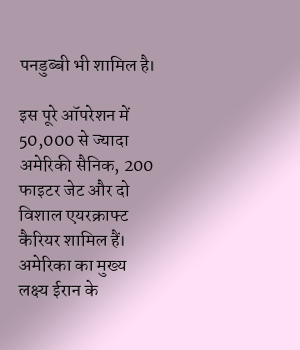पनडुब्बी भी शामिल है।

इस पूरे ऑपरेशन में 50,000 से ज्यादा अमेरिकी सैनिक, 200 फाइटर जेट और दो विशाल एयरक्राफ्ट कैरियर शामिल हैं। अमेरिका का मुख्य लक्ष्य ईरान के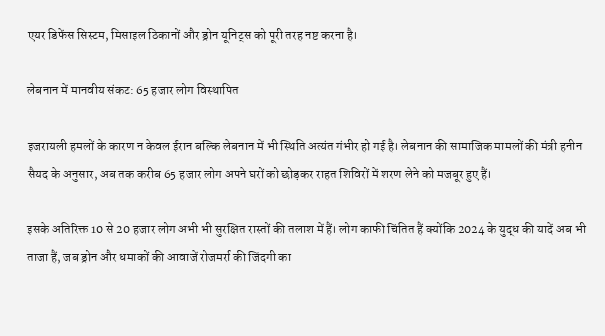एयर डिफेंस सिस्टम, मिसाइल ठिकानों और ड्रोन यूनिट्स को पूरी तरह नष्ट करना है।

लेबनान में मानवीय संकट: 65 हजार लोग विस्थापित

इजरायली हमलों के कारण न केवल ईरान बल्कि लेबनान में भी स्थिति अत्यंत गंभीर हो गई है। लेबनान की सामाजिक मामलों की मंत्री हनीन सैयद के अनुसार, अब तक करीब 65 हजार लोग अपने घरों को छोड़कर राहत शिविरों में शरण लेने को मजबूर हुए हैं।

इसके अतिरिक्त 10 से 20 हजार लोग अभी भी सुरक्षित रास्तों की तलाश में हैं। लोग काफी चिंतित हैं क्योंकि 2024 के युद्ध की यादें अब भी ताजा हैं, जब ड्रोन और धमाकों की आवाजें रोजमर्रा की जिंदगी का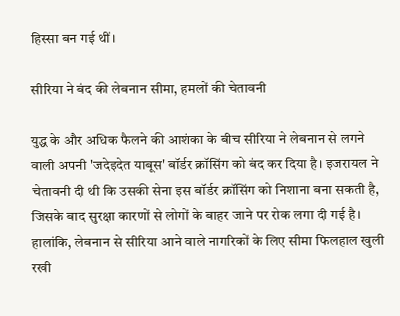हिस्सा बन गई थीं।

सीरिया ने बंद की लेबनान सीमा, हमलों की चेतावनी

युद्ध के और अधिक फैलने की आशंका के बीच सीरिया ने लेबनान से लगने वाली अपनी 'जदेइदेत याबूस' बॉर्डर क्रॉसिंग को बंद कर दिया है। इजरायल ने चेतावनी दी थी कि उसकी सेना इस बॉर्डर क्रॉसिंग को निशाना बना सकती है, जिसके बाद सुरक्षा कारणों से लोगों के बाहर जाने पर रोक लगा दी गई है। हालांकि, लेबनान से सीरिया आने वाले नागरिकों के लिए सीमा फिलहाल खुली रखी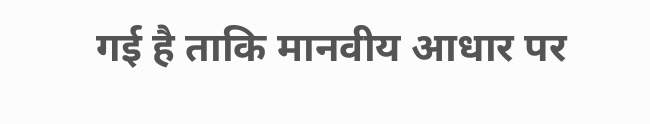गई है ताकि मानवीय आधार पर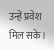उन्हें प्रवेश मिल सके।